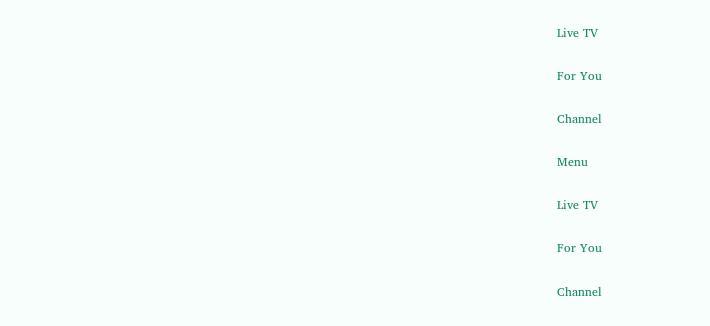Live TV

For You

Channel

Menu

Live TV

For You

Channel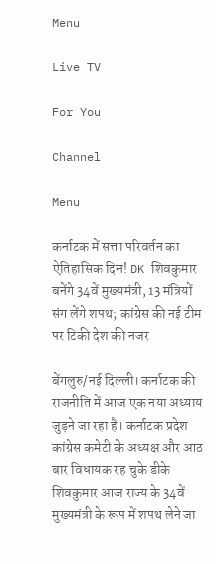Menu

Live TV

For You

Channel

Menu

कर्नाटक में सत्ता परिवर्तन का ऐतिहासिक दिन! DK शिवकुमार बनेंगे 34वें मुख्यमंत्री, 13 मंत्रियों संग लेंगे शपथ; कांग्रेस की नई टीम पर टिकी देश की नजर

बेंगलुरु/नई दिल्ली। कर्नाटक की राजनीति में आज एक नया अध्याय जुड़ने जा रहा है। कर्नाटक प्रदेश कांग्रेस कमेटी के अध्यक्ष और आठ बार विधायक रह चुके डीके शिवकुमार आज राज्य के 34वें मुख्यमंत्री के रूप में शपथ लेने जा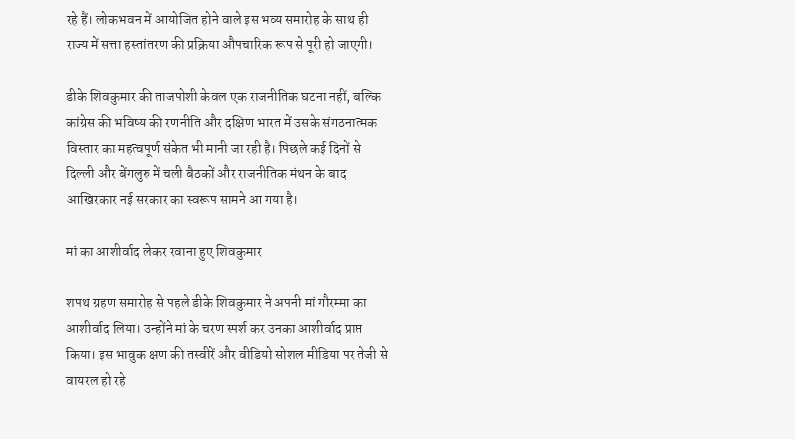रहे हैं। लोकभवन में आयोजित होने वाले इस भव्य समारोह के साथ ही राज्य में सत्ता हस्तांतरण की प्रक्रिया औपचारिक रूप से पूरी हो जाएगी।

डीके शिवकुमार की ताजपोशी केवल एक राजनीतिक घटना नहीं, बल्कि कांग्रेस की भविष्य की रणनीति और दक्षिण भारत में उसके संगठनात्मक विस्तार का महत्वपूर्ण संकेत भी मानी जा रही है। पिछले कई दिनों से दिल्ली और बेंगलुरु में चली बैठकों और राजनीतिक मंथन के बाद आखिरकार नई सरकार का स्वरूप सामने आ गया है।

मां का आशीर्वाद लेकर रवाना हुए शिवकुमार

शपथ ग्रहण समारोह से पहले डीके शिवकुमार ने अपनी मां गौरम्मा का आशीर्वाद लिया। उन्होंने मां के चरण स्पर्श कर उनका आशीर्वाद प्राप्त किया। इस भावुक क्षण की तस्वीरें और वीडियो सोशल मीडिया पर तेजी से वायरल हो रहे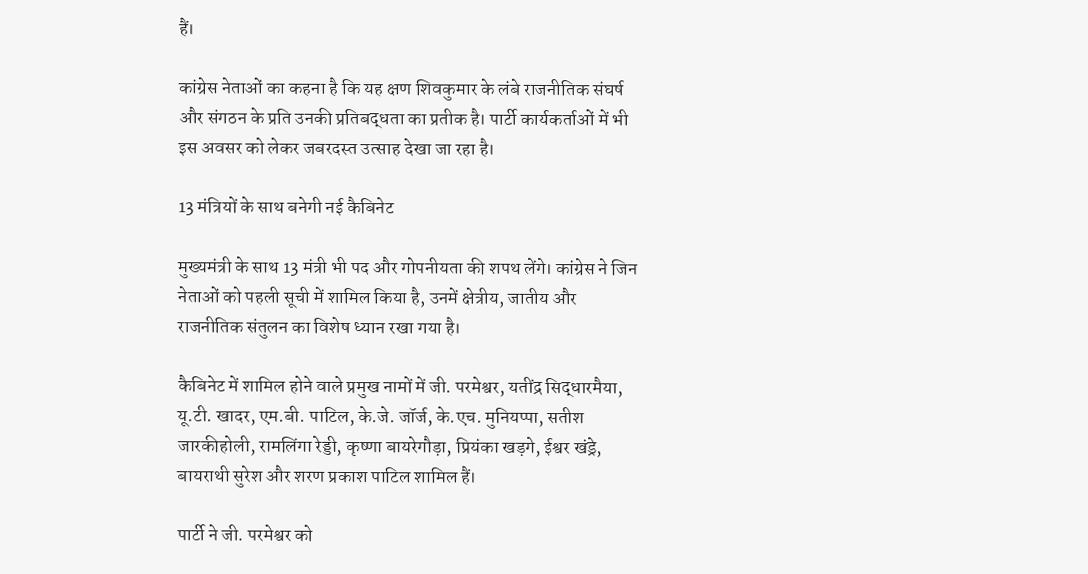हैं।

कांग्रेस नेताओं का कहना है कि यह क्षण शिवकुमार के लंबे राजनीतिक संघर्ष और संगठन के प्रति उनकी प्रतिबद्धता का प्रतीक है। पार्टी कार्यकर्ताओं में भी इस अवसर को लेकर जबरदस्त उत्साह देखा जा रहा है।

13 मंत्रियों के साथ बनेगी नई कैबिनेट

मुख्यमंत्री के साथ 13 मंत्री भी पद और गोपनीयता की शपथ लेंगे। कांग्रेस ने जिन नेताओं को पहली सूची में शामिल किया है, उनमें क्षेत्रीय, जातीय और राजनीतिक संतुलन का विशेष ध्यान रखा गया है।

कैबिनेट में शामिल होने वाले प्रमुख नामों में जी. परमेश्वर, यतींद्र सिद्धारमैया, यू.टी. खादर, एम.बी. पाटिल, के.जे. जॉर्ज, के.एच. मुनियप्पा, सतीश जारकीहोली, रामलिंगा रेड्डी, कृष्णा बायरेगौड़ा, प्रियंका खड़गे, ईश्वर खंड्रे, बायराथी सुरेश और शरण प्रकाश पाटिल शामिल हैं।

पार्टी ने जी. परमेश्वर को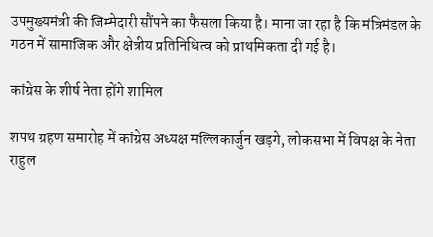उपमुख्यमंत्री की जिम्मेदारी सौंपने का फैसला किया है। माना जा रहा है कि मंत्रिमंडल के गठन में सामाजिक और क्षेत्रीय प्रतिनिधित्व को प्राथमिकता दी गई है।

कांग्रेस के शीर्ष नेता होंगे शामिल

शपथ ग्रहण समारोह में कांग्रेस अध्यक्ष मल्लिकार्जुन खड़गे, लोकसभा में विपक्ष के नेता राहुल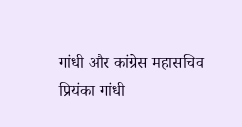गांधी और कांग्रेस महासचिव प्रियंका गांधी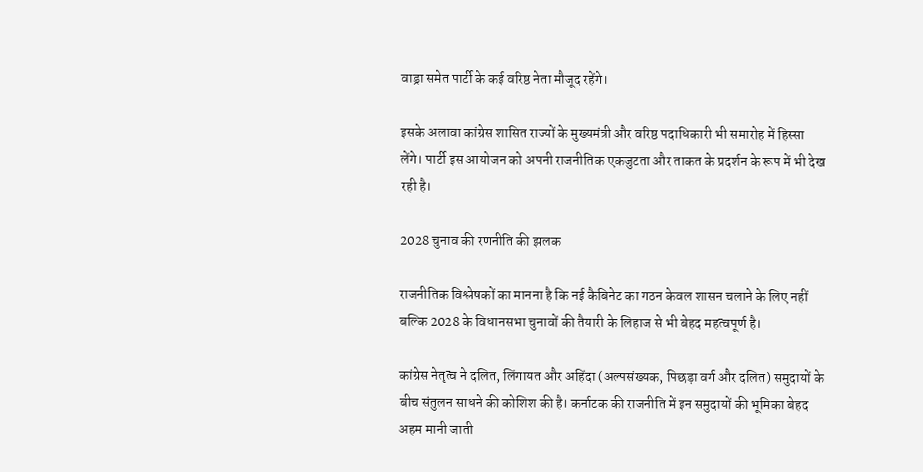वाड्रा समेत पार्टी के कई वरिष्ठ नेता मौजूद रहेंगे।

इसके अलावा कांग्रेस शासित राज्यों के मुख्यमंत्री और वरिष्ठ पदाधिकारी भी समारोह में हिस्सा लेंगे। पार्टी इस आयोजन को अपनी राजनीतिक एकजुटता और ताकत के प्रदर्शन के रूप में भी देख रही है।

2028 चुनाव की रणनीति की झलक

राजनीतिक विश्लेषकों का मानना है कि नई कैबिनेट का गठन केवल शासन चलाने के लिए नहीं बल्कि 2028 के विधानसभा चुनावों की तैयारी के लिहाज से भी बेहद महत्वपूर्ण है।

कांग्रेस नेतृत्व ने दलित, लिंगायत और अहिंदा (अल्पसंख्यक, पिछड़ा वर्ग और दलित) समुदायों के बीच संतुलन साधने की कोशिश की है। कर्नाटक की राजनीति में इन समुदायों की भूमिका बेहद अहम मानी जाती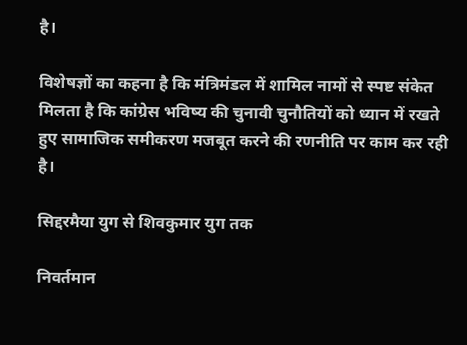है।

विशेषज्ञों का कहना है कि मंत्रिमंडल में शामिल नामों से स्पष्ट संकेत मिलता है कि कांग्रेस भविष्य की चुनावी चुनौतियों को ध्यान में रखते हुए सामाजिक समीकरण मजबूत करने की रणनीति पर काम कर रही है।

सिद्दरमैया युग से शिवकुमार युग तक

निवर्तमान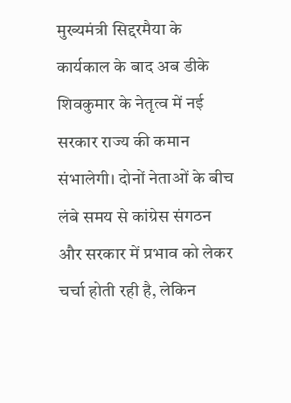मुख्यमंत्री सिद्दरमैया के कार्यकाल के बाद अब डीके शिवकुमार के नेतृत्व में नई सरकार राज्य की कमान संभालेगी। दोनों नेताओं के बीच लंबे समय से कांग्रेस संगठन और सरकार में प्रभाव को लेकर चर्चा होती रही है, लेकिन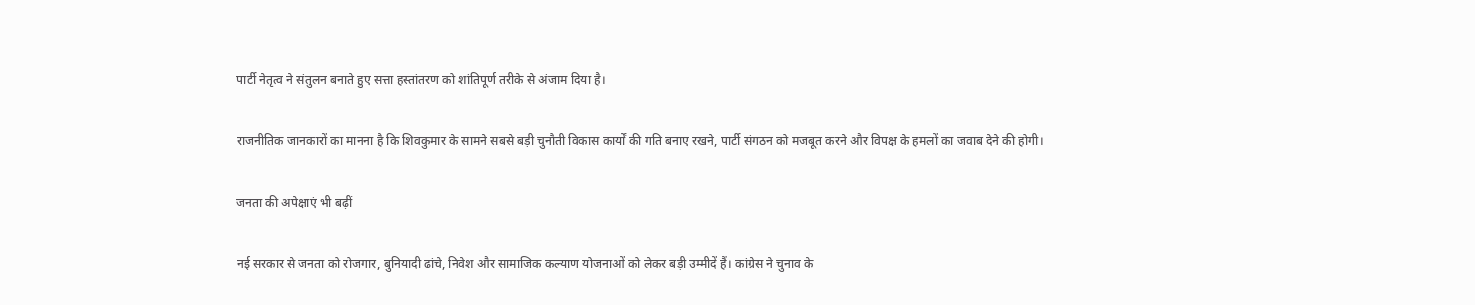पार्टी नेतृत्व ने संतुलन बनाते हुए सत्ता हस्तांतरण को शांतिपूर्ण तरीके से अंजाम दिया है।

राजनीतिक जानकारों का मानना है कि शिवकुमार के सामने सबसे बड़ी चुनौती विकास कार्यों की गति बनाए रखने, पार्टी संगठन को मजबूत करने और विपक्ष के हमलों का जवाब देने की होगी।

जनता की अपेक्षाएं भी बढ़ीं

नई सरकार से जनता को रोजगार, बुनियादी ढांचे, निवेश और सामाजिक कल्याण योजनाओं को लेकर बड़ी उम्मीदें हैं। कांग्रेस ने चुनाव के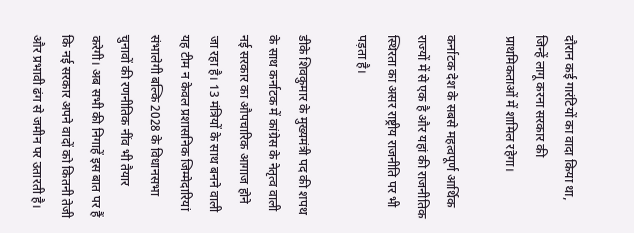दौरान कई गारंटियों का वादा किया था, जिन्हें लागू करना सरकार की प्राथमिकताओं में शामिल रहेगा।

कर्नाटक देश के सबसे महत्वपूर्ण आर्थिक राज्यों में से एक है और यहां की राजनीतिक स्थिरता का असर राष्ट्रीय राजनीति पर भी पड़ता है।

डीके शिवकुमार के मुख्यमंत्री पद की शपथ के साथ कर्नाटक में कांग्रेस के नेतृत्व वाली नई सरकार का औपचारिक आगाज होने जा रहा है। 13 मंत्रियों के साथ बनने वाली यह टीम न केवल प्रशासनिक जिम्मेदारियां संभालेगी बल्कि 2028 के विधानसभा चुनावों की रणनीतिक नींव भी तैयार करेगी। अब सभी की निगाहें इस बात पर हैं कि नई सरकार अपने वादों को कितनी तेजी और प्रभावी ढंग से जमीन पर उतारती है।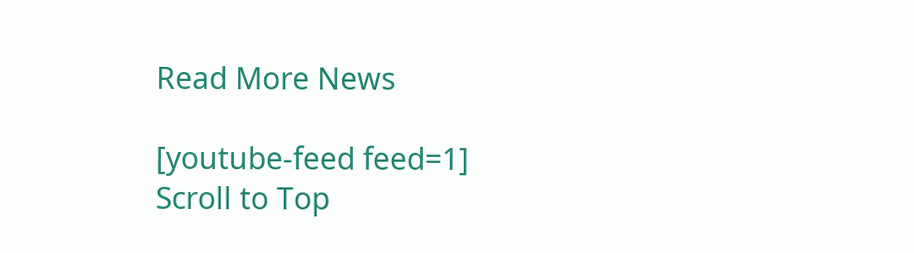Read More News

[youtube-feed feed=1]
Scroll to Top